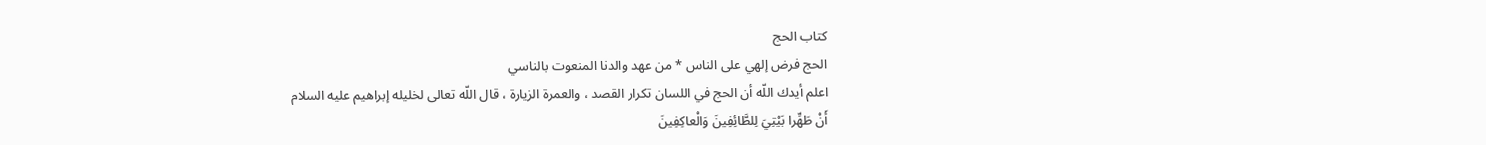كتاب الحج
الحج فرض إلهي على الناس * من عهد والدنا المنعوت بالناسي
اعلم أيدك اللّه أن الحج في اللسان تكرار القصد ، والعمرة الزيارة ، قال اللّه تعالى لخليله إبراهيم عليه السلام
أَنْ طَهِّرا بَيْتِيَ لِلطَّائِفِينَ وَالْعاكِفِينَ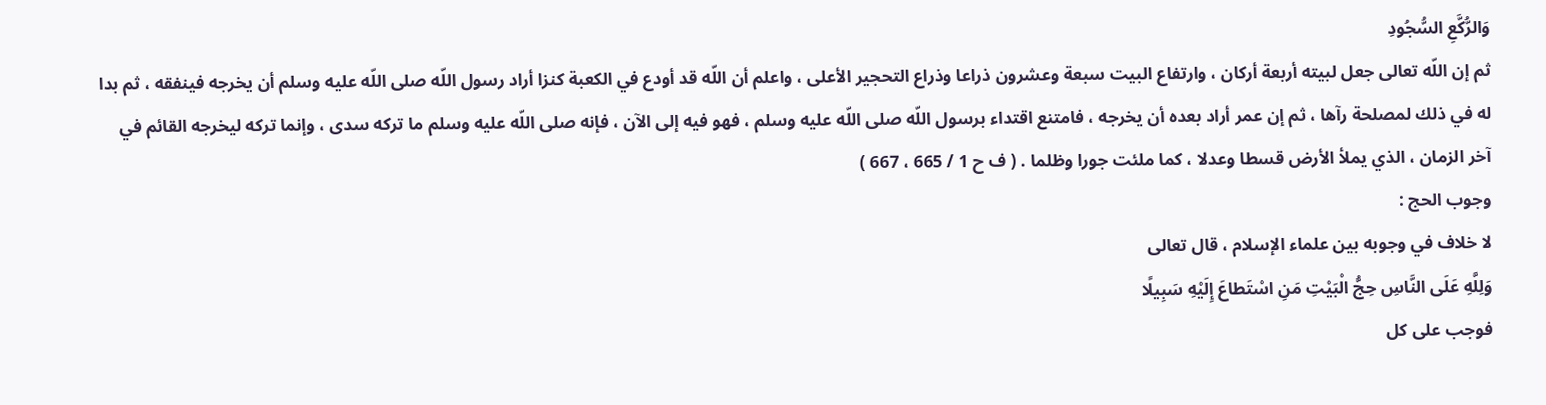وَالرُّكَّعِ السُّجُودِ
ثم إن اللّه تعالى جعل لبيته أربعة أركان ، وارتفاع البيت سبعة وعشرون ذراعا وذراع التحجير الأعلى ، واعلم أن اللّه قد أودع في الكعبة كنزا أراد رسول اللّه صلى اللّه عليه وسلم أن يخرجه فينفقه ، ثم بدا له في ذلك لمصلحة رآها ، ثم إن عمر أراد بعده أن يخرجه ، فامتنع اقتداء برسول اللّه صلى اللّه عليه وسلم ، فهو فيه إلى الآن ، فإنه صلى اللّه عليه وسلم ما تركه سدى ، وإنما تركه ليخرجه القائم في آخر الزمان ، الذي يملأ الأرض قسطا وعدلا ، كما ملئت جورا وظلما . ( ف ح 1 / 665 ، 667 )
وجوب الحج :
لا خلاف في وجوبه بين علماء الإسلام ، قال تعالى
وَلِلَّهِ عَلَى النَّاسِ حِجُّ الْبَيْتِ مَنِ اسْتَطاعَ إِلَيْهِ سَبِيلًا
فوجب على كل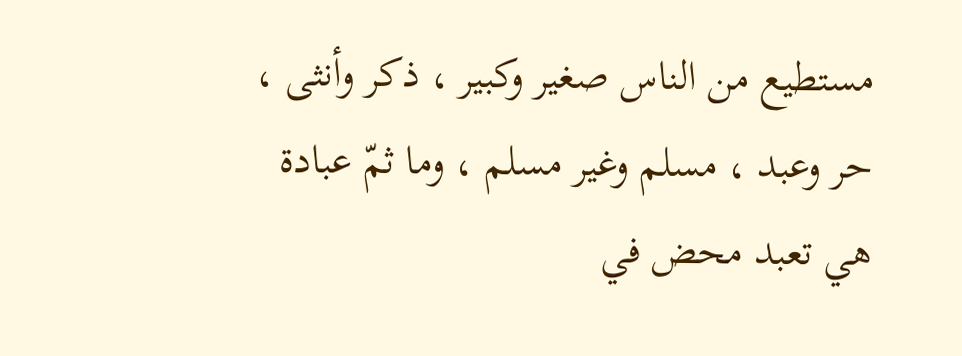مستطيع من الناس صغير وكبير ، ذكر وأنثى ، حر وعبد ، مسلم وغير مسلم ، وما ثمّ عبادة هي تعبد محض في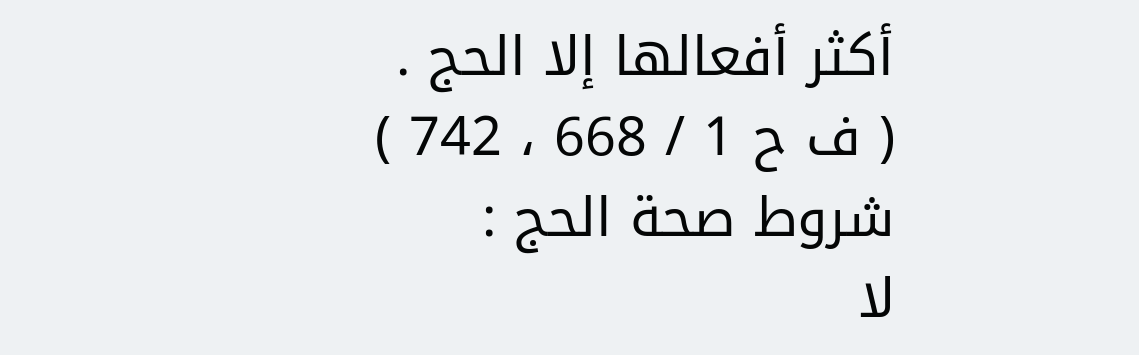أكثر أفعالها إلا الحج .
( ف ح 1 / 668 ، 742 )
شروط صحة الحج :
لا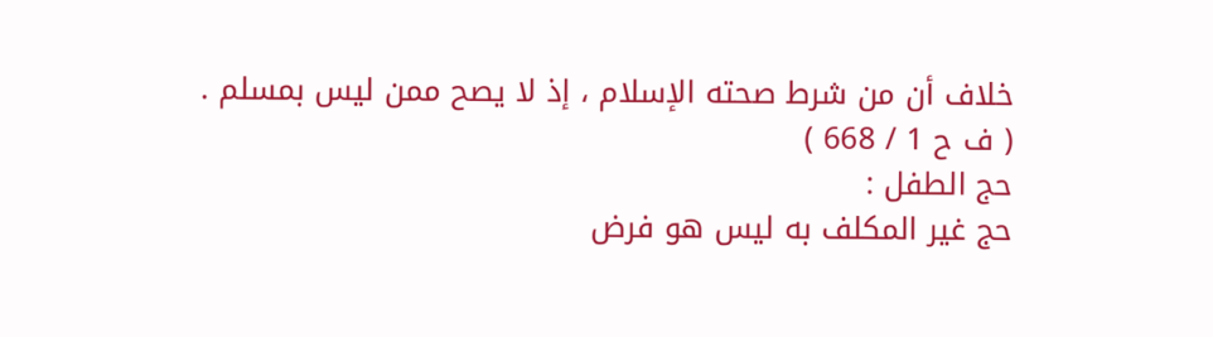خلاف أن من شرط صحته الإسلام ، إذ لا يصح ممن ليس بمسلم .
( ف ح 1 / 668 )
حج الطفل :
حج غير المكلف به ليس هو فرض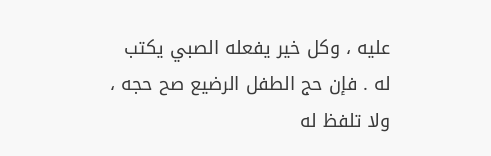عليه ، وكل خير يفعله الصبي يكتب له . فإن حج الطفل الرضيع صح حجه ، ولا تلفظ له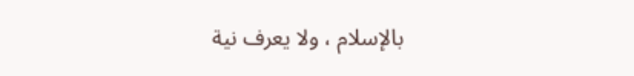بالإسلام ، ولا يعرف نية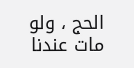الحج ، ولو مات عندنا